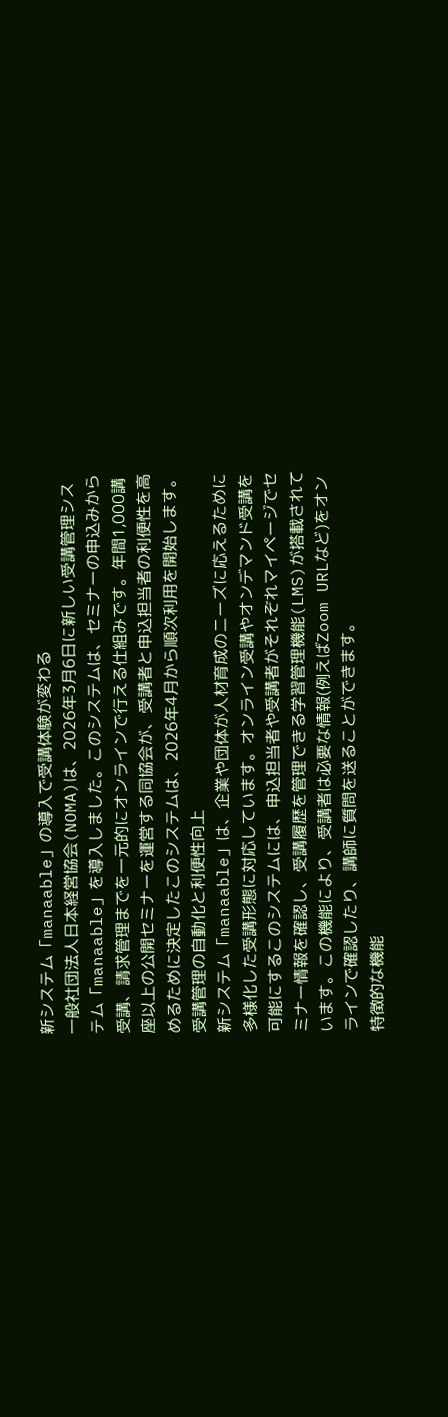新システム「manaable」の導入で受講体験が変わる
一般社団法人日本経営協会(NOMA)は、2026年3月6日に新しい受講管理システム「manaable」を導入しました。このシステムは、セミナーの申込みから受講、請求管理までを一元的にオンラインで行える仕組みです。年間1,000講座以上の公開セミナーを運営する同協会が、受講者と申込担当者の利便性を高めるために決定したこのシステムは、2026年4月から順次利用を開始します。
受講管理の自動化と利便性向上
新システム「manaable」は、企業や団体が人材育成のニーズに応えるために多様化した受講形態に対応しています。オンライン受講やオンデマンド受講を可能にするこのシステムには、申込担当者や受講者がそれぞれマイページでセミナー情報を確認し、受講履歴を管理できる学習管理機能(LMS)が搭載されています。この機能により、受講者は必要な情報(例えばZoom URLなど)をオンラインで確認したり、講師に質問を送ることができます。
特徴的な機能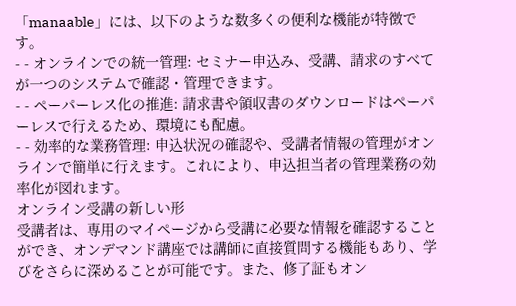「manaable」には、以下のような数多くの便利な機能が特徴です。
- - オンラインでの統一管理: セミナー申込み、受講、請求のすべてが一つのシステムで確認・管理できます。
- - ペーパーレス化の推進: 請求書や領収書のダウンロードはペーパーレスで行えるため、環境にも配慮。
- - 効率的な業務管理: 申込状況の確認や、受講者情報の管理がオンラインで簡単に行えます。これにより、申込担当者の管理業務の効率化が図れます。
オンライン受講の新しい形
受講者は、専用のマイページから受講に必要な情報を確認することができ、オンデマンド講座では講師に直接質問する機能もあり、学びをさらに深めることが可能です。また、修了証もオン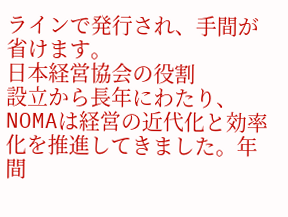ラインで発行され、手間が省けます。
日本経営協会の役割
設立から長年にわたり、NOMAは経営の近代化と効率化を推進してきました。年間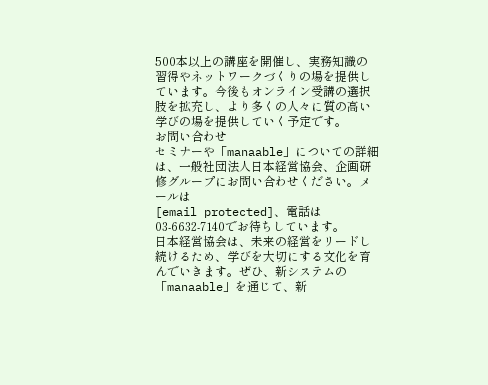500本以上の講座を開催し、実務知識の習得やネットワークづくりの場を提供しています。今後もオンライン受講の選択肢を拡充し、より多くの人々に質の高い学びの場を提供していく予定です。
お問い合わせ
セミナーや「manaable」についての詳細は、一般社団法人日本経営協会、企画研修グループにお問い合わせください。メールは
[email protected]、電話は03-6632-7140でお待ちしています。
日本経営協会は、未来の経営をリードし続けるため、学びを大切にする文化を育んでいきます。ぜひ、新システムの「manaable」を通じて、新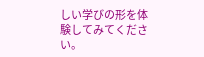しい学びの形を体験してみてください。